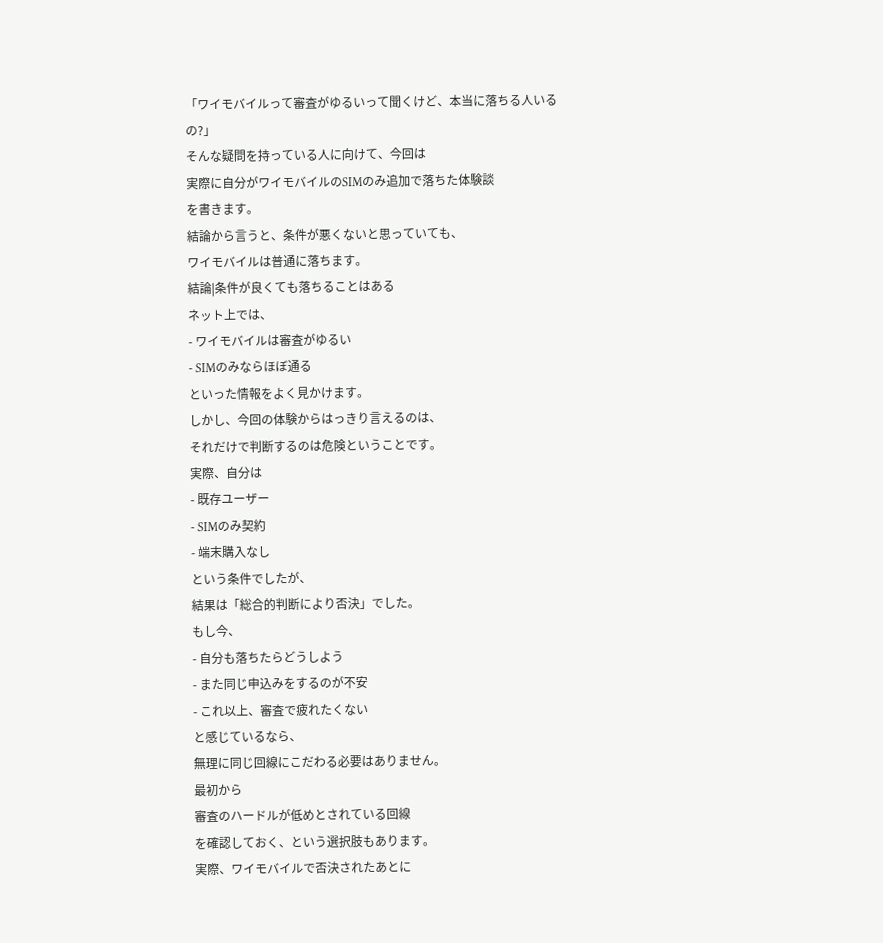「ワイモバイルって審査がゆるいって聞くけど、本当に落ちる人いるの?」
そんな疑問を持っている人に向けて、今回は
実際に自分がワイモバイルのSIMのみ追加で落ちた体験談
を書きます。
結論から言うと、条件が悪くないと思っていても、
ワイモバイルは普通に落ちます。
結論|条件が良くても落ちることはある
ネット上では、
- ワイモバイルは審査がゆるい
- SIMのみならほぼ通る
といった情報をよく見かけます。
しかし、今回の体験からはっきり言えるのは、
それだけで判断するのは危険ということです。
実際、自分は
- 既存ユーザー
- SIMのみ契約
- 端末購入なし
という条件でしたが、
結果は「総合的判断により否決」でした。
もし今、
- 自分も落ちたらどうしよう
- また同じ申込みをするのが不安
- これ以上、審査で疲れたくない
と感じているなら、
無理に同じ回線にこだわる必要はありません。
最初から
審査のハードルが低めとされている回線
を確認しておく、という選択肢もあります。
実際、ワイモバイルで否決されたあとに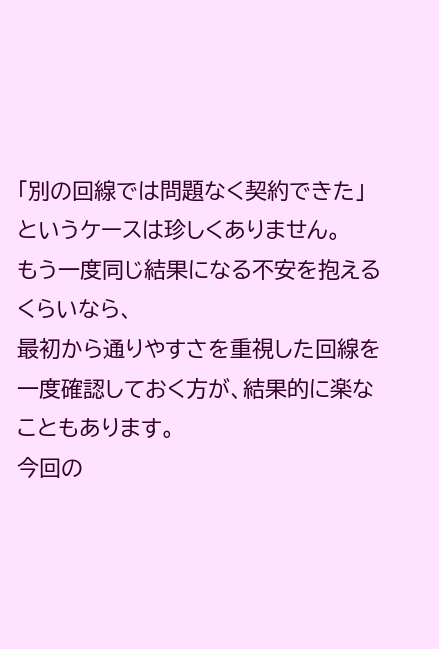「別の回線では問題なく契約できた」
というケースは珍しくありません。
もう一度同じ結果になる不安を抱えるくらいなら、
最初から通りやすさを重視した回線を
一度確認しておく方が、結果的に楽なこともあります。
今回の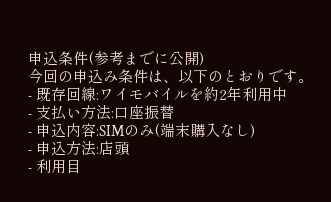申込条件(参考までに公開)
今回の申込み条件は、以下のとおりです。
- 既存回線:ワイモバイルを約2年利用中
- 支払い方法:口座振替
- 申込内容:SIMのみ(端末購入なし)
- 申込方法:店頭
- 利用目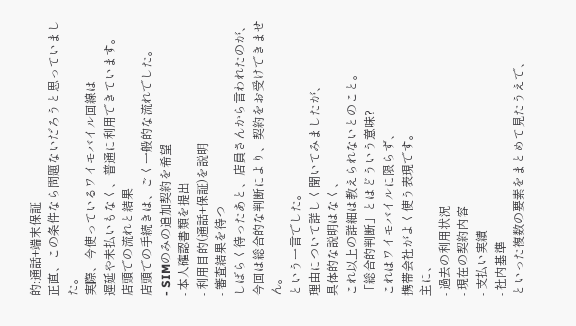的:通話+端末保証
正直、この条件なら問題ないだろうと思っていました。
実際、今使っているワイモバイル回線は
遅延や未払いもなく、普通に利用できています。
店頭での流れと結果
店頭での手続きは、ごく一般的な流れでした。
- SIMのみの追加契約を希望
- 本人確認書類を提出
- 利用目的(通話+保証)を説明
- 審査結果を待つ
しばらく待ったあと、店員さんから言われたのが、
今回は総合的な判断により、契約をお受けできません。
という一言でした。
理由について詳しく聞いてみましたが、
具体的な説明はなく、
これ以上の詳細は教えられないとのこと。
「総合的判断」とはどういう意味?
これはワイモバイルに限らず、
携帯会社がよく使う表現です。
主に、
- 過去の利用状況
- 現在の契約内容
- 支払い実績
- 社内基準
といった複数の要素をまとめて見たうえで、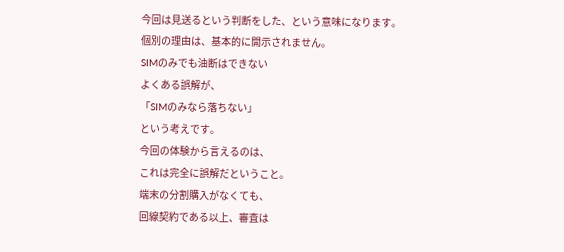今回は見送るという判断をした、という意味になります。
個別の理由は、基本的に開示されません。
SIMのみでも油断はできない
よくある誤解が、
「SIMのみなら落ちない」
という考えです。
今回の体験から言えるのは、
これは完全に誤解だということ。
端末の分割購入がなくても、
回線契約である以上、審査は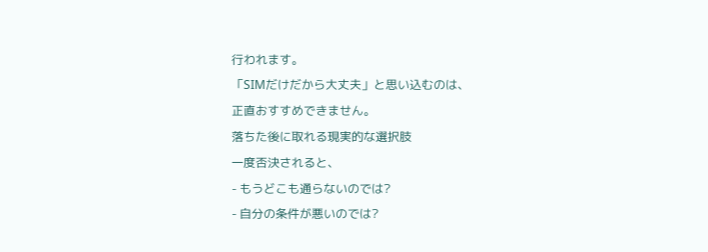行われます。
「SIMだけだから大丈夫」と思い込むのは、
正直おすすめできません。
落ちた後に取れる現実的な選択肢
一度否決されると、
- もうどこも通らないのでは?
- 自分の条件が悪いのでは?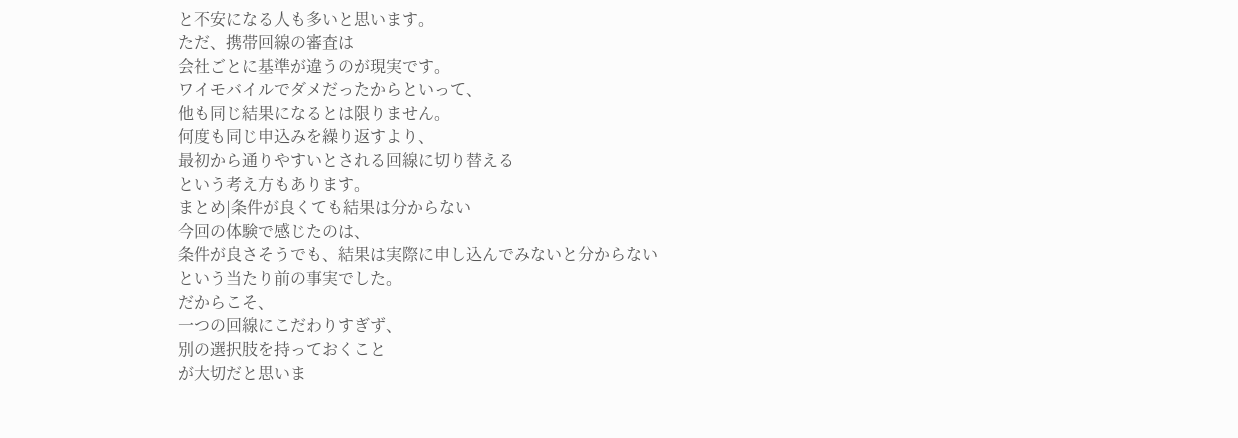と不安になる人も多いと思います。
ただ、携帯回線の審査は
会社ごとに基準が違うのが現実です。
ワイモバイルでダメだったからといって、
他も同じ結果になるとは限りません。
何度も同じ申込みを繰り返すより、
最初から通りやすいとされる回線に切り替える
という考え方もあります。
まとめ|条件が良くても結果は分からない
今回の体験で感じたのは、
条件が良さそうでも、結果は実際に申し込んでみないと分からない
という当たり前の事実でした。
だからこそ、
一つの回線にこだわりすぎず、
別の選択肢を持っておくこと
が大切だと思いま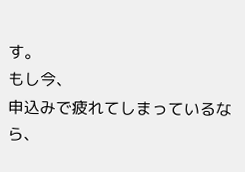す。
もし今、
申込みで疲れてしまっているなら、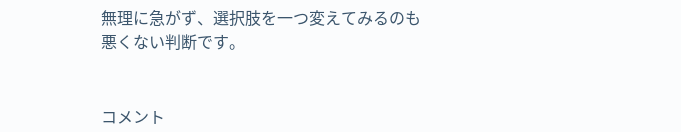無理に急がず、選択肢を一つ変えてみるのも
悪くない判断です。


コメント